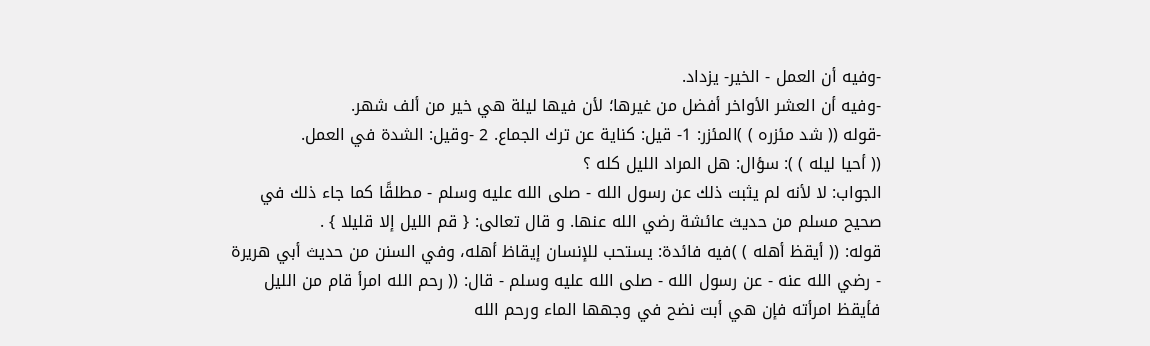-وفيه أن العمل - الخير- يزداد.
-وفيه أن العشر الأواخر أفضل من غيرها؛ لأن فيها ليلة هي خير من ألف شهر.
-قوله (( شد مئزره ) )المئزر: 1- قيل: كناية عن ترك الجماع. 2 -وقيل: الشدة في العمل.
(( أحيا ليله ) ): سؤال: هل المراد الليل كله ؟
الجواب: لا لأنه لم يثبت ذلك عن رسول الله - صلى الله عليه وسلم - مطلقًا كما جاء ذلك في صحيح مسلم من حديث عائشة رضي الله عنها. و قال تعالى: { قم الليل إلا قليلا } .
قوله: (( أيقظ أهله ) )فيه فائدة: يستحب للإنسان إيقاظ أهله، وفي السنن من حديث أبي هريرة - رضي الله عنه - عن رسول الله - صلى الله عليه وسلم - قال: (( رحم الله امرأ قام من الليل فأيقظ امرأته فإن هي أبت نضح في وجهها الماء ورحم الله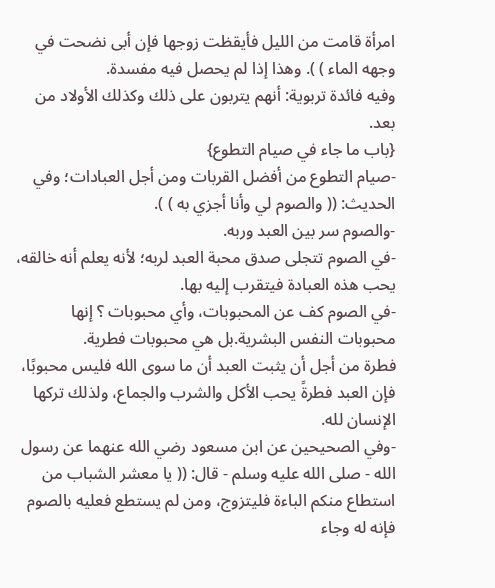امرأة قامت من الليل فأيقظت زوجها فإن أبى نضحت في وجهه الماء ) ). وهذا إذا لم يحصل فيه مفسدة.
وفيه فائدة تربوية: أنهم يتربون على ذلك وكذلك الأولاد من بعد.
{باب ما جاء في صيام التطوع}
-صيام التطوع من أفضل القربات ومن أجل العبادات؛ وفي الحديث: (( والصوم لي وأنا أجزي به ) ).
-والصوم سر بين العبد وربه.
-في الصوم تتجلى صدق محبة العبد لربه؛ لأنه يعلم أنه خالقه، يحب هذه العبادة فيتقرب إليه بها.
-في الصوم كف عن المحبوبات، وأي محبوبات ؟ إنها محبوبات النفس البشرية.بل هي محبوبات فطرية.
فطرة من أجل أن يثبت العبد أن ما سوى الله فليس محبوبًا، فإن العبد فطرةً يحب الأكل والشرب والجماع، ولذلك تركها الإنسان لله.
-وفي الصحيحين عن ابن مسعود رضي الله عنهما عن رسول الله - صلى الله عليه وسلم - قال: (( يا معشر الشباب من استطاع منكم الباءة فليتزوج، ومن لم يستطع فعليه بالصوم فإنه له وجاء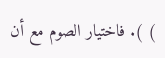) ). فاختيار الصوم مع أن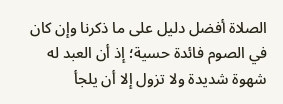الصلاة أفضل دليل على ما ذكرنا وإن كان في الصوم فائدة حسية؛ إذ أن العبد له شهوة شديدة ولا تزول إلا أن يلجأ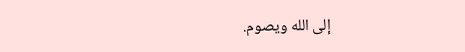إلى الله ويصوم.